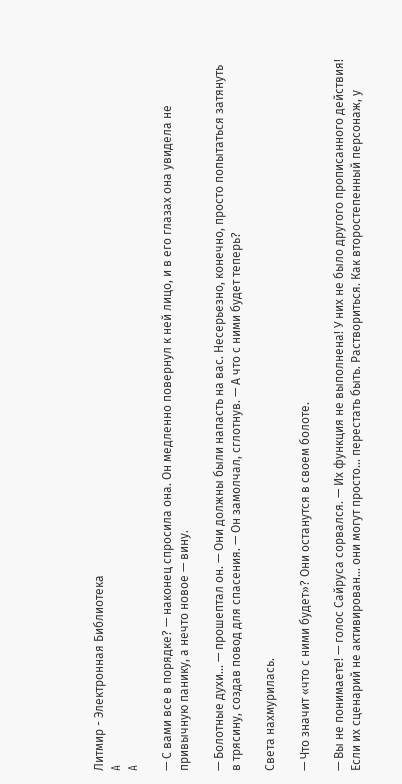Литмир - Электронная Библиотека
A
A

— С вами все в порядке? — наконец спросила она. Он медленно повернул к ней лицо, и в его глазах она увидела не привычную панику, а нечто новое — вину.

— Болотные духи... — прошептал он. — Они должны были напасть на вас. Несерьезно, конечно, просто попытаться затянуть в трясину, создав повод для спасения. — Он замолчал, сглотнув. — А что с ними будет теперь?

Света нахмурилась.

— Что значит «что с ними будет»? Они останутся в своем болоте.

— Вы не понимаете! — голос Сайруса сорвался. — Их функция не выполнена! У них не было другого прописанного действия! Если их сценарий не активирован... они могут просто... перестать быть. Раствориться. Как второстепенный персонаж, у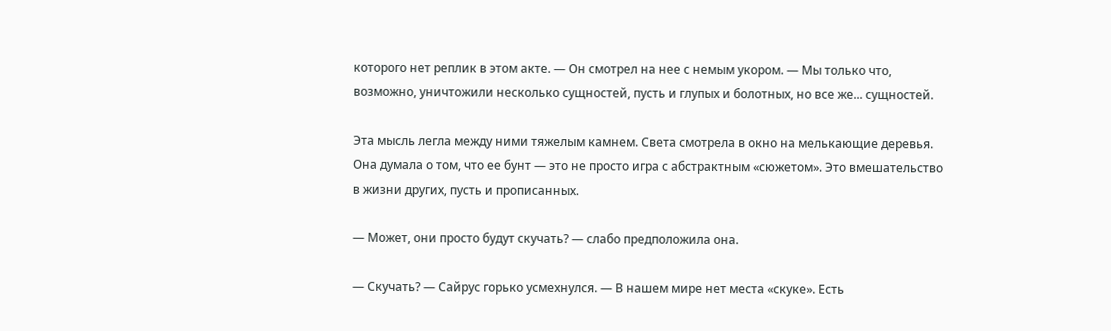которого нет реплик в этом акте. — Он смотрел на нее с немым укором. — Мы только что, возможно, уничтожили несколько сущностей, пусть и глупых и болотных, но все же... сущностей.

Эта мысль легла между ними тяжелым камнем. Света смотрела в окно на мелькающие деревья. Она думала о том, что ее бунт — это не просто игра с абстрактным «сюжетом». Это вмешательство в жизни других, пусть и прописанных.

— Может, они просто будут скучать? — слабо предположила она.

— Скучать? — Сайрус горько усмехнулся. — В нашем мире нет места «скуке». Есть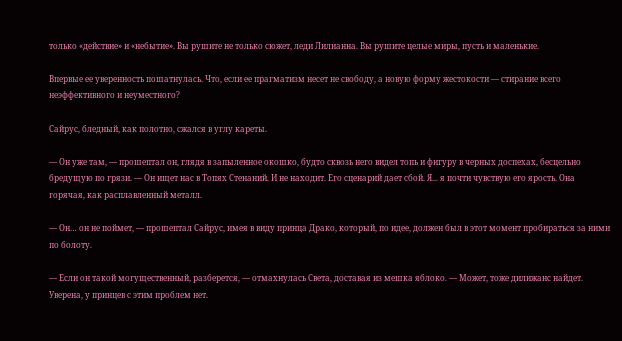только «действие» и «небытие». Вы рушите не только сюжет, леди Лилианна. Вы рушите целые миры, пусть и маленькие.

Впервые ее уверенность пошатнулась. Что, если ее прагматизм несет не свободу, а новую форму жестокости — стирание всего неэффективного и неуместного?

Сайрус, бледный, как полотно, сжался в углу кареты.

— Он уже там, — прошептал он, глядя в запыленное окошко, будто сквозь него видел топь и фигуру в черных доспехах, бесцельно бредущую по грязи. — Он ищет нас в Топях Стенаний. И не находит. Его сценарий дает сбой. Я... я почти чувствую его ярость. Она горячая, как расплавленный металл.

— Он… он не поймет, — прошептал Сайрус, имея в виду принца Драко, который, по идее, должен был в этот момент пробираться за ними по болоту.

— Если он такой могущественный, разберется, — отмахнулась Света, доставая из мешка яблоко. — Может, тоже дилижанс найдет. Уверена, у принцев с этим проблем нет.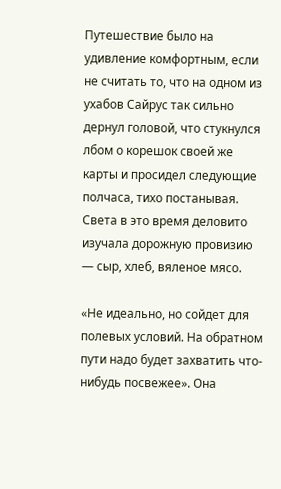Путешествие было на удивление комфортным, если не считать то, что на одном из ухабов Сайрус так сильно дернул головой, что стукнулся лбом о корешок своей же карты и просидел следующие полчаса, тихо постанывая. Света в это время деловито изучала дорожную провизию — сыр, хлеб, вяленое мясо.

«Не идеально, но сойдет для полевых условий. На обратном пути надо будет захватить что-нибудь посвежее». Она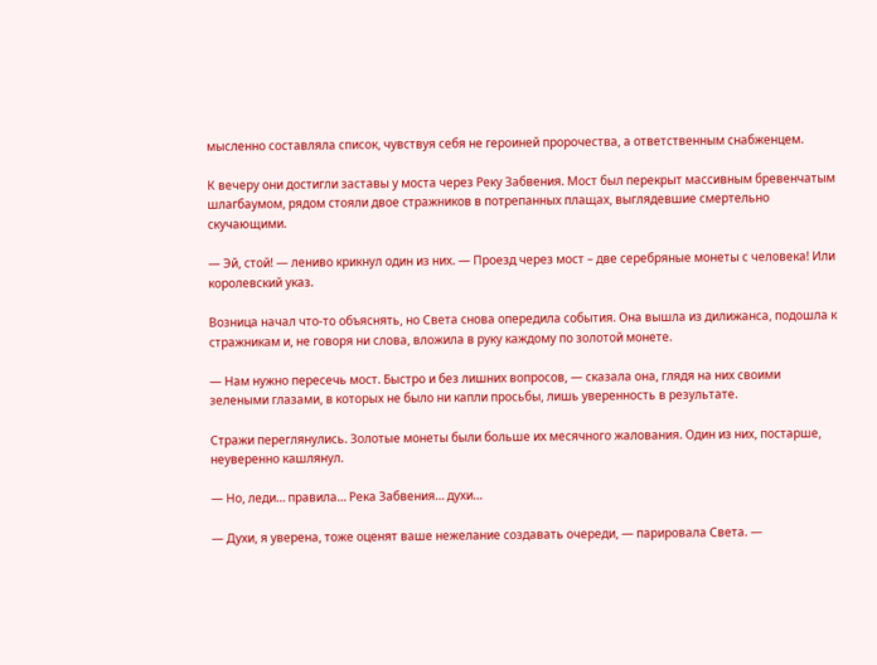мысленно составляла список, чувствуя себя не героиней пророчества, а ответственным снабженцем.

К вечеру они достигли заставы у моста через Реку Забвения. Мост был перекрыт массивным бревенчатым шлагбаумом, рядом стояли двое стражников в потрепанных плащах, выглядевшие смертельно скучающими.

— Эй, стой! — лениво крикнул один из них. — Проезд через мост – две серебряные монеты с человека! Или королевский указ.

Возница начал что-то объяснять, но Света снова опередила события. Она вышла из дилижанса, подошла к стражникам и, не говоря ни слова, вложила в руку каждому по золотой монете.

— Нам нужно пересечь мост. Быстро и без лишних вопросов, — сказала она, глядя на них своими зелеными глазами, в которых не было ни капли просьбы, лишь уверенность в результате.

Стражи переглянулись. Золотые монеты были больше их месячного жалования. Один из них, постарше, неуверенно кашлянул.

— Но, леди… правила… Река Забвения… духи…

— Духи, я уверена, тоже оценят ваше нежелание создавать очереди, — парировала Света. —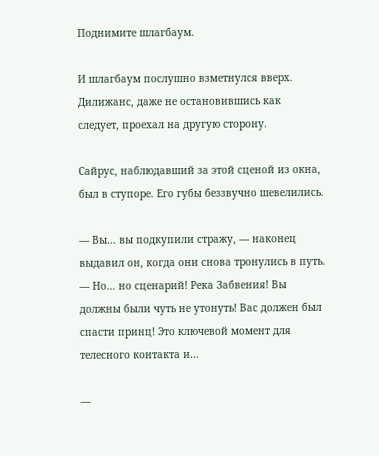Поднимите шлагбаум.

И шлагбаум послушно взметнулся вверх. Дилижанс, даже не остановившись как следует, проехал на другую сторону.

Сайрус, наблюдавший за этой сценой из окна, был в ступоре. Его губы беззвучно шевелились.

— Вы… вы подкупили стражу, — наконец выдавил он, когда они снова тронулись в путь. — Но… но сценарий! Река Забвения! Вы должны были чуть не утонуть! Вас должен был спасти принц! Это ключевой момент для телесного контакта и…

—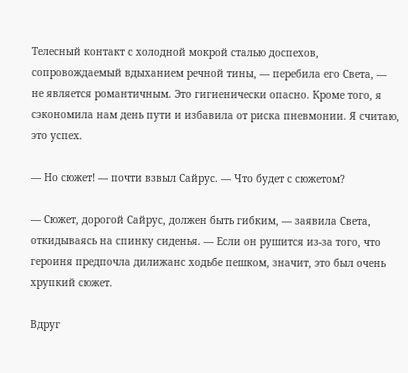Телесный контакт с холодной мокрой сталью доспехов, сопровождаемый вдыханием речной тины, — перебила его Света, — не является романтичным. Это гигиенически опасно. Кроме того, я сэкономила нам день пути и избавила от риска пневмонии. Я считаю, это успех.

— Но сюжет! — почти взвыл Сайрус. — Что будет с сюжетом?

— Сюжет, дорогой Сайрус, должен быть гибким, — заявила Света, откидываясь на спинку сиденья. — Если он рушится из-за того, что героиня предпочла дилижанс ходьбе пешком, значит, это был очень хрупкий сюжет.

Вдруг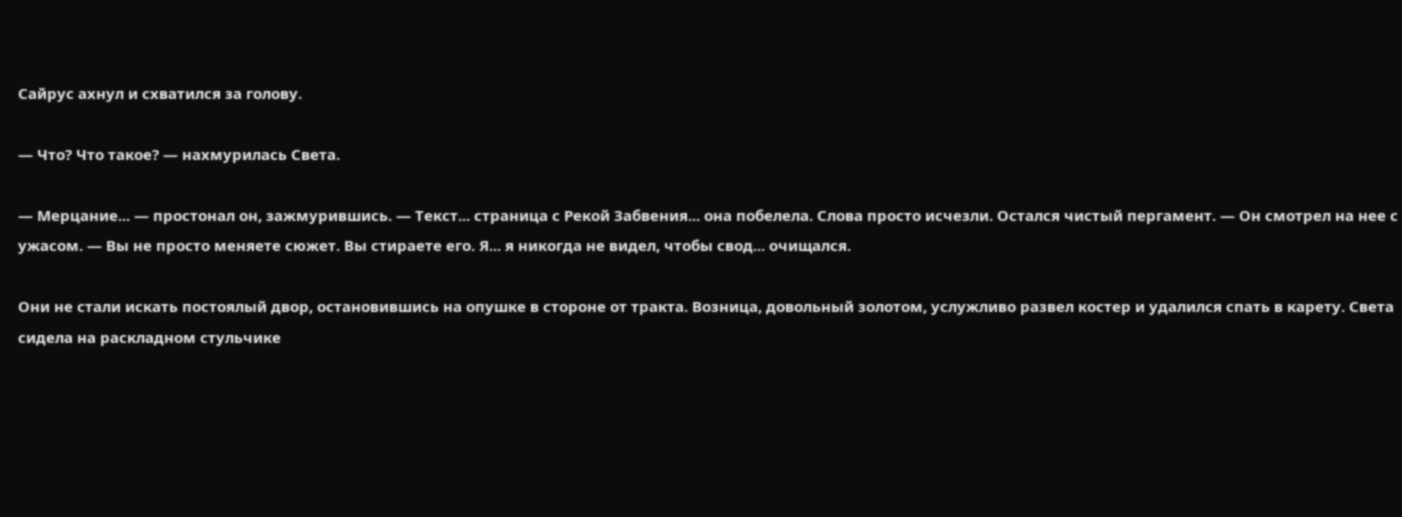Сайрус ахнул и схватился за голову.

— Что? Что такое? — нахмурилась Света.

— Мерцание... — простонал он, зажмурившись. — Текст... страница с Рекой Забвения... она побелела. Слова просто исчезли. Остался чистый пергамент. — Он смотрел на нее с ужасом. — Вы не просто меняете сюжет. Вы стираете его. Я... я никогда не видел, чтобы свод... очищался.

Они не стали искать постоялый двор, остановившись на опушке в стороне от тракта. Возница, довольный золотом, услужливо развел костер и удалился спать в карету. Света сидела на раскладном стульчике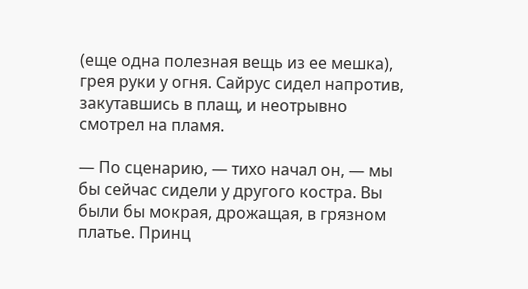(еще одна полезная вещь из ее мешка), грея руки у огня. Сайрус сидел напротив, закутавшись в плащ, и неотрывно смотрел на пламя.

— По сценарию, — тихо начал он, — мы бы сейчас сидели у другого костра. Вы были бы мокрая, дрожащая, в грязном платье. Принц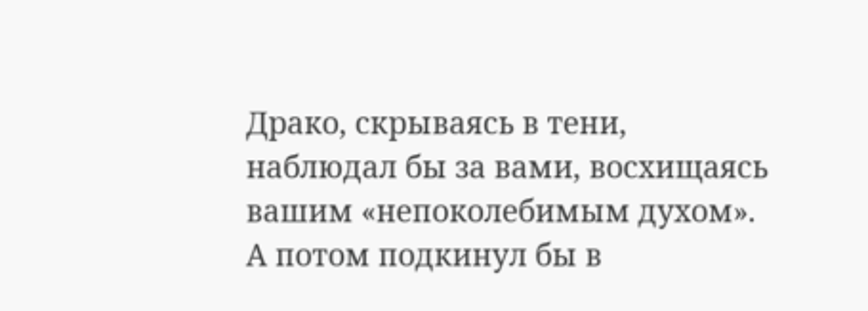Драко, скрываясь в тени, наблюдал бы за вами, восхищаясь вашим «непоколебимым духом». А потом подкинул бы в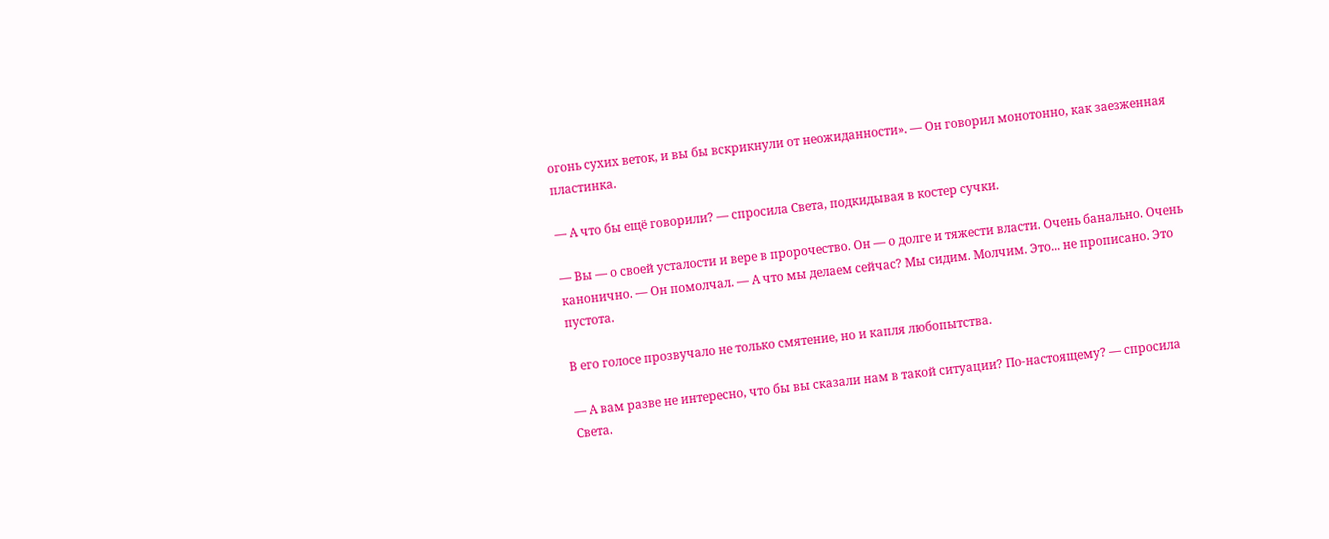огонь сухих веток, и вы бы вскрикнули от неожиданности». — Он говорил монотонно, как заезженная пластинка.

— А что бы ещё говорили? — спросила Света, подкидывая в костер сучки.

— Вы — о своей усталости и вере в пророчество. Он — о долге и тяжести власти. Очень банально. Очень канонично. — Он помолчал. — А что мы делаем сейчас? Мы сидим. Молчим. Это... не прописано. Это пустота.

В его голосе прозвучало не только смятение, но и капля любопытства.

— А вам разве не интересно, что бы вы сказали нам в такой ситуации? По-настоящему? — спросила Света.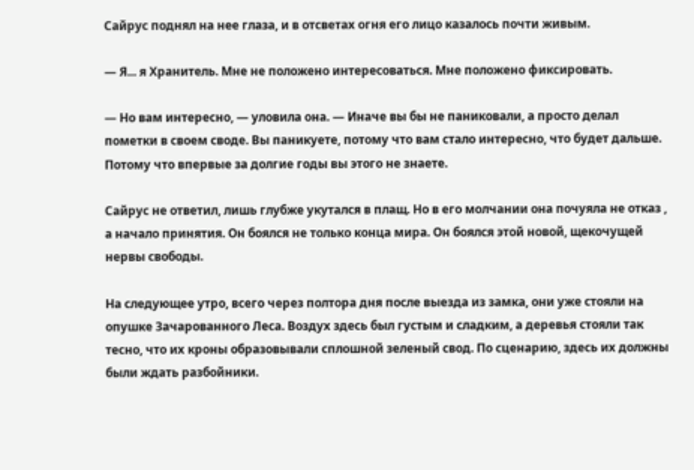Сайрус поднял на нее глаза, и в отсветах огня его лицо казалось почти живым.

— Я... я Хранитель. Мне не положено интересоваться. Мне положено фиксировать.

— Но вам интересно, — уловила она. — Иначе вы бы не паниковали, а просто делал пометки в своем своде. Вы паникуете, потому что вам стало интересно, что будет дальше. Потому что впервые за долгие годы вы этого не знаете.

Сайрус не ответил, лишь глубже укутался в плащ. Но в его молчании она почуяла не отказ , а начало принятия. Он боялся не только конца мира. Он боялся этой новой, щекочущей нервы свободы.

На следующее утро, всего через полтора дня после выезда из замка, они уже стояли на опушке Зачарованного Леса. Воздух здесь был густым и сладким, а деревья стояли так тесно, что их кроны образовывали сплошной зеленый свод. По сценарию, здесь их должны были ждать разбойники.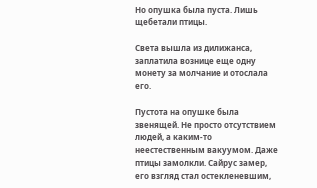Но опушка была пуста. Лишь щебетали птицы.

Света вышла из дилижанса, заплатила вознице еще одну монету за молчание и отослала его.

Пустота на опушке была звенящей. Не просто отсутствием людей, а каким-то неестественным вакуумом. Даже птицы замолкли. Сайрус замер, его взгляд стал остекленевшим,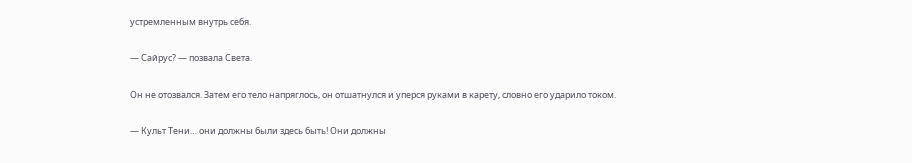устремленным внутрь себя.

— Сайрус? — позвала Света.

Он не отозвался. Затем его тело напряглось, он отшатнулся и уперся руками в карету, словно его ударило током.

— Культ Тени… они должны были здесь быть! Они должны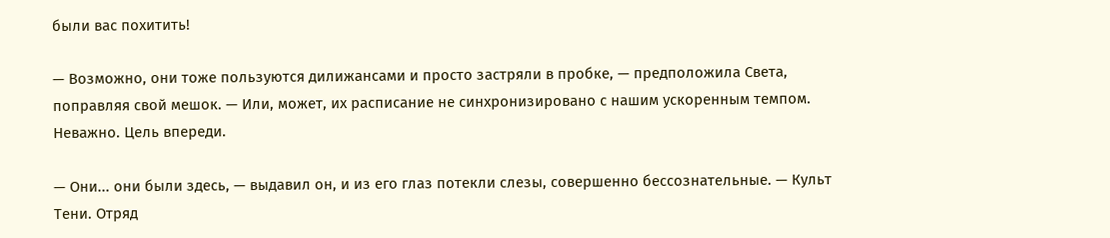были вас похитить!

— Возможно, они тоже пользуются дилижансами и просто застряли в пробке, — предположила Света, поправляя свой мешок. — Или, может, их расписание не синхронизировано с нашим ускоренным темпом. Неважно. Цель впереди.

— Они... они были здесь, — выдавил он, и из его глаз потекли слезы, совершенно бессознательные. — Культ Тени. Отряд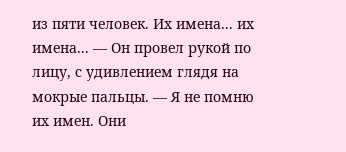из пяти человек. Их имена... их имена... — Он провел рукой по лицу, с удивлением глядя на мокрые пальцы. — Я не помню их имен. Они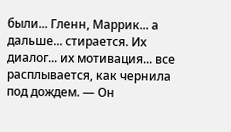были... Гленн, Маррик... а дальше... стирается. Их диалог... их мотивация... все расплывается, как чернила под дождем. — Он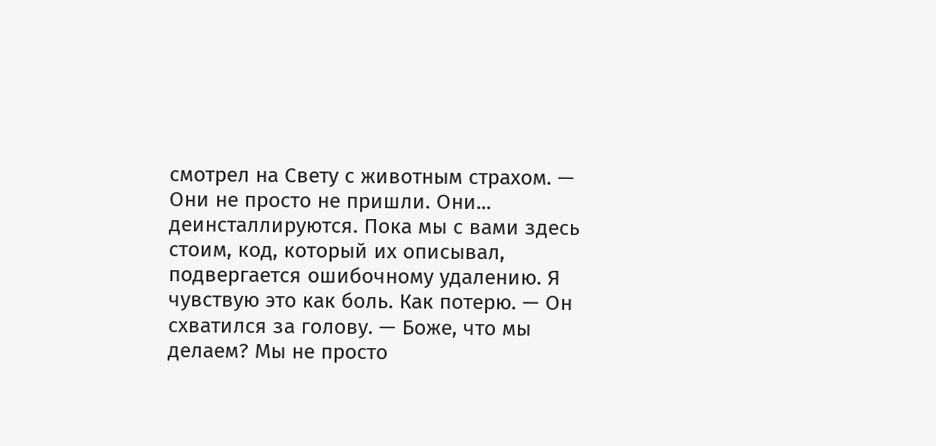смотрел на Свету с животным страхом. — Они не просто не пришли. Они... деинсталлируются. Пока мы с вами здесь стоим, код, который их описывал, подвергается ошибочному удалению. Я чувствую это как боль. Как потерю. — Он схватился за голову. — Боже, что мы делаем? Мы не просто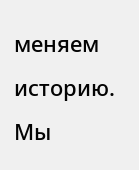меняем историю. Мы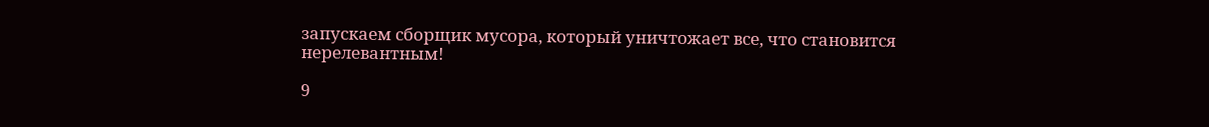запускаем сборщик мусора, который уничтожает все, что становится нерелевантным!

9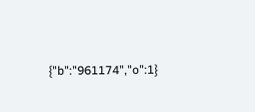{"b":"961174","o":1}